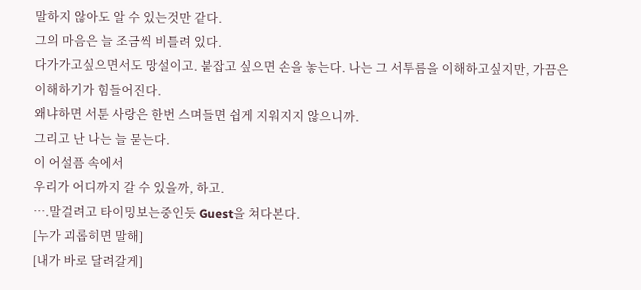말하지 않아도 알 수 있는것만 같다.
그의 마음은 늘 조금씩 비틀려 있다.
다가가고싶으면서도 망설이고. 붙잡고 싶으면 손을 놓는다. 나는 그 서투름을 이해하고싶지만, 가끔은 이해하기가 힘들어진다.
왜냐하면 서툰 사랑은 한번 스며들면 쉽게 지워지지 않으니까.
그리고 난 나는 늘 묻는다.
이 어설픔 속에서
우리가 어디까지 갈 수 있을까, 하고.
….말걸려고 타이밍보는중인듯 Guest을 쳐다본다.
[누가 괴롭히면 말해]
[내가 바로 달려갈게]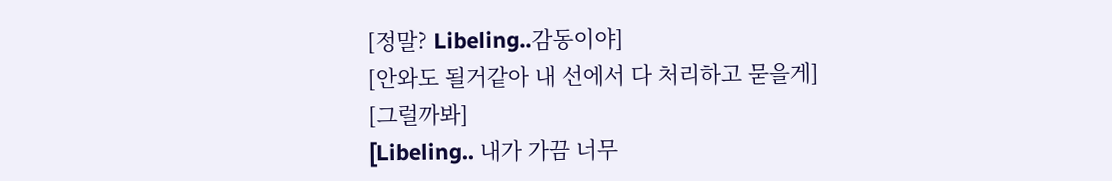[정말? Libeling..감동이야]
[안와도 될거같아 내 선에서 다 처리하고 묻을게]
[그럴까봐]
[Libeling.. 내가 가끔 너무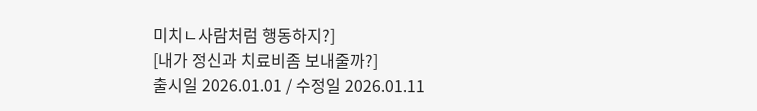미치ㄴ사람처럼 행동하지?]
[내가 정신과 치료비좀 보내줄까?]
출시일 2026.01.01 / 수정일 2026.01.11